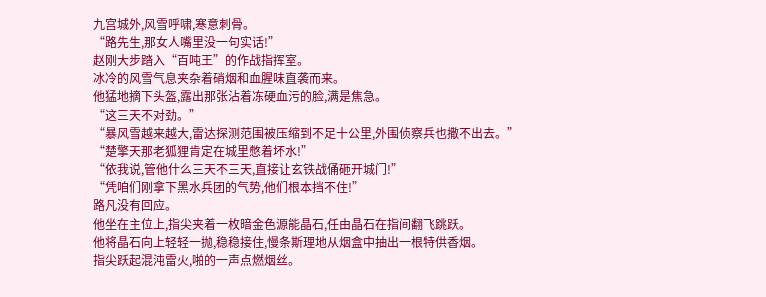九宫城外,风雪呼啸,寒意刺骨。
“路先生,那女人嘴里没一句实话!”
赵刚大步踏入“百吨王”的作战指挥室。
冰冷的风雪气息夹杂着硝烟和血腥味直袭而来。
他猛地摘下头盔,露出那张沾着冻硬血污的脸,满是焦急。
“这三天不对劲。”
“暴风雪越来越大,雷达探测范围被压缩到不足十公里,外围侦察兵也撒不出去。”
“楚擎天那老狐狸肯定在城里憋着坏水!”
“依我说,管他什么三天不三天,直接让玄铁战俑砸开城门!”
“凭咱们刚拿下黑水兵团的气势,他们根本挡不住!”
路凡没有回应。
他坐在主位上,指尖夹着一枚暗金色源能晶石,任由晶石在指间翻飞跳跃。
他将晶石向上轻轻一抛,稳稳接住,慢条斯理地从烟盒中抽出一根特供香烟。
指尖跃起混沌雷火,啪的一声点燃烟丝。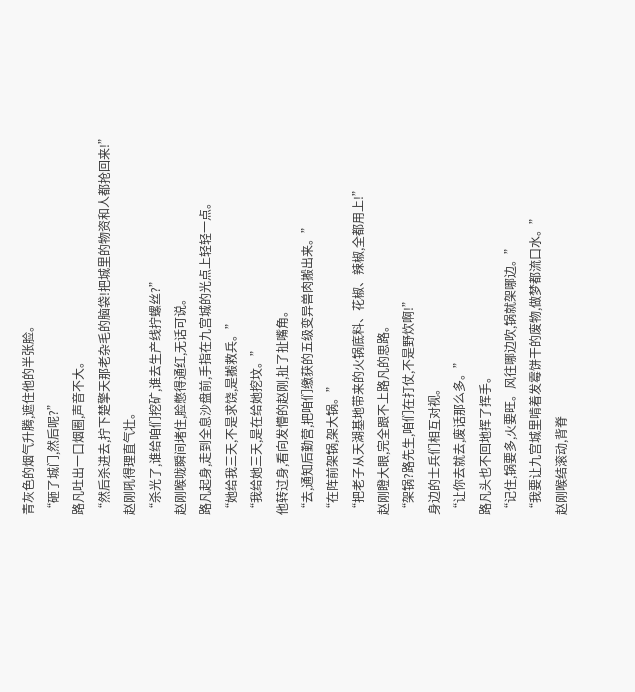青灰色的烟气升腾,遮住他的半张脸。
“砸了城门,然后呢?”
路凡吐出一口烟圈,声音不大。
“然后杀进去,拧下楚擎天那老杂毛的脑袋!把城里的物资和人都抢回来!”
赵刚吼得理直气壮。
“杀光了,谁给咱们挖矿,谁去生产线拧螺丝?”
赵刚喉咙瞬间堵住,脸憋得通红,无话可说。
路凡起身,走到全息沙盘前,手指在九宫城的光点上轻轻一点。
“她给我三天,不是求饶,是搬救兵。”
“我给她三天,是在给她挖坟。”
他转过身,看向发懵的赵刚,扯了扯嘴角。
“去,通知后勤营,把咱们缴获的五级变异兽肉搬出来。”
“在阵前架锅,架大锅。”
“把老子从天湖基地带来的火锅底料、花椒、辣椒,全都用上!”
赵刚瞪大眼,完全跟不上路凡的思路。
“架锅?路先生,咱们在打仗,不是野炊啊!”
身边的士兵们相互对视。
“让你去就去,废话那么多。”
路凡头也不回地挥了挥手。
“记住,锅要多,火要旺。风往哪边吹,锅就架哪边。”
“我要让九宫城里啃着发霉饼干的废物,做梦都流口水。”
赵刚喉结滚动,背脊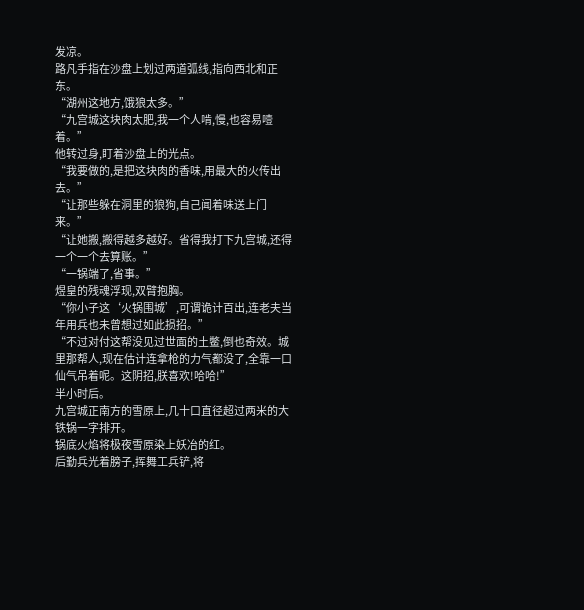发凉。
路凡手指在沙盘上划过两道弧线,指向西北和正东。
“湖州这地方,饿狼太多。”
“九宫城这块肉太肥,我一个人啃,慢,也容易噎着。”
他转过身,盯着沙盘上的光点。
“我要做的,是把这块肉的香味,用最大的火传出去。”
“让那些躲在洞里的狼狗,自己闻着味送上门来。”
“让她搬,搬得越多越好。省得我打下九宫城,还得一个一个去算账。”
“一锅端了,省事。”
煜皇的残魂浮现,双臂抱胸。
“你小子这‘火锅围城’,可谓诡计百出,连老夫当年用兵也未曾想过如此损招。”
“不过对付这帮没见过世面的土鳖,倒也奇效。城里那帮人,现在估计连拿枪的力气都没了,全靠一口仙气吊着呢。这阴招,朕喜欢!哈哈!”
半小时后。
九宫城正南方的雪原上,几十口直径超过两米的大铁锅一字排开。
锅底火焰将极夜雪原染上妖冶的红。
后勤兵光着膀子,挥舞工兵铲,将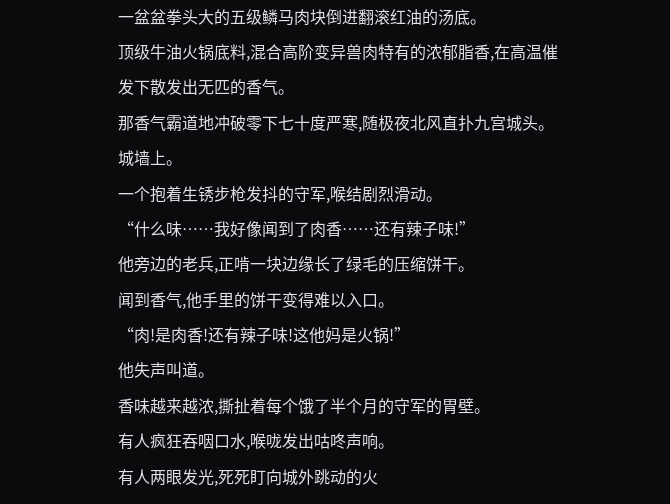一盆盆拳头大的五级鳞马肉块倒进翻滚红油的汤底。
顶级牛油火锅底料,混合高阶变异兽肉特有的浓郁脂香,在高温催发下散发出无匹的香气。
那香气霸道地冲破零下七十度严寒,随极夜北风直扑九宫城头。
城墙上。
一个抱着生锈步枪发抖的守军,喉结剧烈滑动。
“什么味……我好像闻到了肉香……还有辣子味!”
他旁边的老兵,正啃一块边缘长了绿毛的压缩饼干。
闻到香气,他手里的饼干变得难以入口。
“肉!是肉香!还有辣子味!这他妈是火锅!”
他失声叫道。
香味越来越浓,撕扯着每个饿了半个月的守军的胃壁。
有人疯狂吞咽口水,喉咙发出咕咚声响。
有人两眼发光,死死盯向城外跳动的火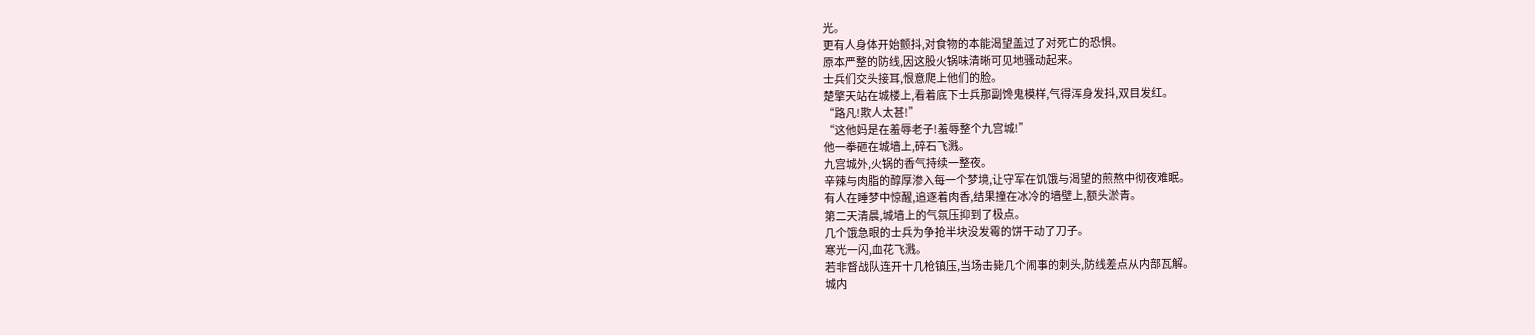光。
更有人身体开始颤抖,对食物的本能渴望盖过了对死亡的恐惧。
原本严整的防线,因这股火锅味清晰可见地骚动起来。
士兵们交头接耳,恨意爬上他们的脸。
楚擎天站在城楼上,看着底下士兵那副馋鬼模样,气得浑身发抖,双目发红。
“路凡!欺人太甚!”
“这他妈是在羞辱老子!羞辱整个九宫城!”
他一拳砸在城墙上,碎石飞溅。
九宫城外,火锅的香气持续一整夜。
辛辣与肉脂的醇厚渗入每一个梦境,让守军在饥饿与渴望的煎熬中彻夜难眠。
有人在睡梦中惊醒,追逐着肉香,结果撞在冰冷的墙壁上,额头淤青。
第二天清晨,城墙上的气氛压抑到了极点。
几个饿急眼的士兵为争抢半块没发霉的饼干动了刀子。
寒光一闪,血花飞溅。
若非督战队连开十几枪镇压,当场击毙几个闹事的刺头,防线差点从内部瓦解。
城内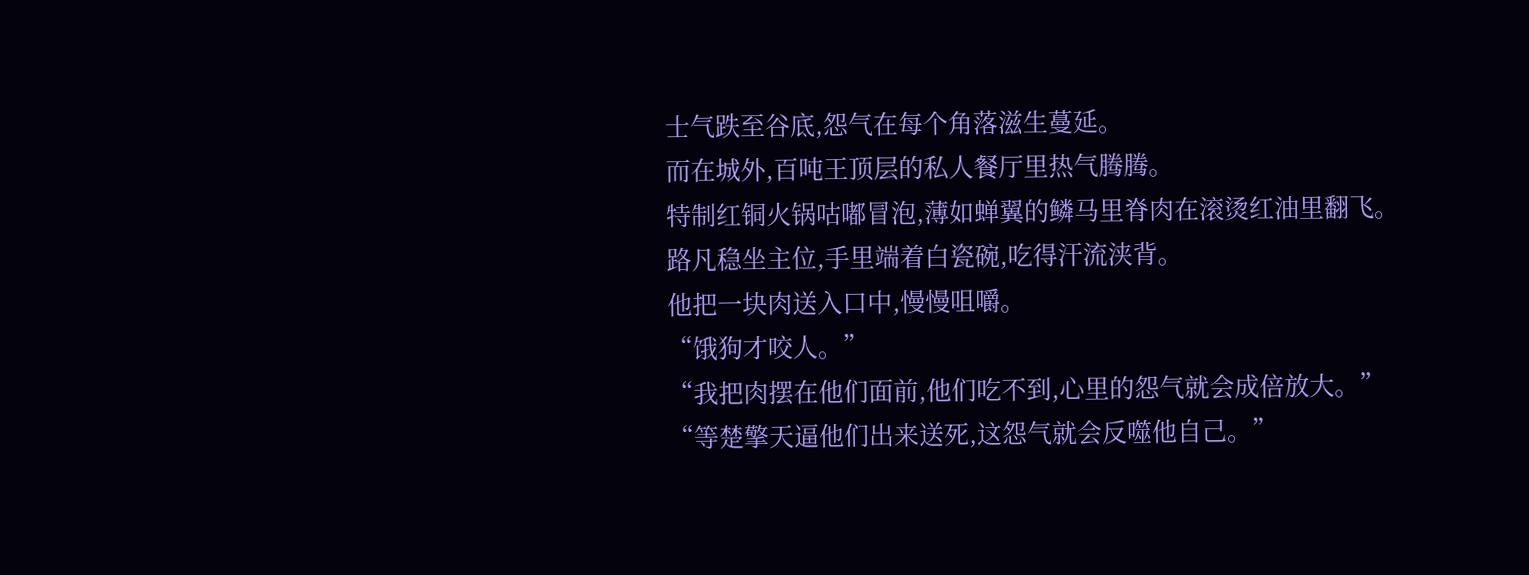士气跌至谷底,怨气在每个角落滋生蔓延。
而在城外,百吨王顶层的私人餐厅里热气腾腾。
特制红铜火锅咕嘟冒泡,薄如蝉翼的鳞马里脊肉在滚烫红油里翻飞。
路凡稳坐主位,手里端着白瓷碗,吃得汗流浃背。
他把一块肉送入口中,慢慢咀嚼。
“饿狗才咬人。”
“我把肉摆在他们面前,他们吃不到,心里的怨气就会成倍放大。”
“等楚擎天逼他们出来送死,这怨气就会反噬他自己。”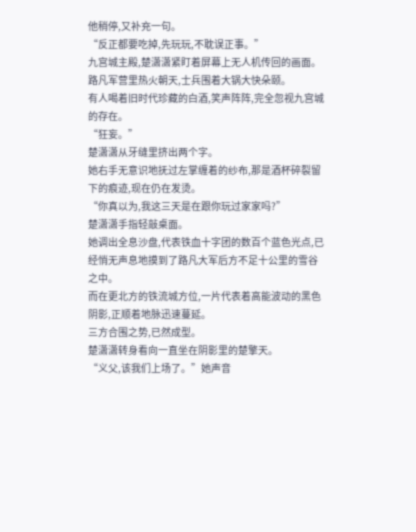他稍停,又补充一句。
“反正都要吃掉,先玩玩,不耽误正事。”
九宫城主殿,楚潇潇紧盯着屏幕上无人机传回的画面。
路凡军营里热火朝天,士兵围着大锅大快朵颐。
有人喝着旧时代珍藏的白酒,笑声阵阵,完全忽视九宫城的存在。
“狂妄。”
楚潇潇从牙缝里挤出两个字。
她右手无意识地抚过左掌缠着的纱布,那是酒杯碎裂留下的痕迹,现在仍在发烫。
“你真以为,我这三天是在跟你玩过家家吗?”
楚潇潇手指轻敲桌面。
她调出全息沙盘,代表铁血十字团的数百个蓝色光点,已经悄无声息地摸到了路凡大军后方不足十公里的雪谷之中。
而在更北方的铁流城方位,一片代表着高能波动的黑色阴影,正顺着地脉迅速蔓延。
三方合围之势,已然成型。
楚潇潇转身看向一直坐在阴影里的楚擎天。
“义父,该我们上场了。”她声音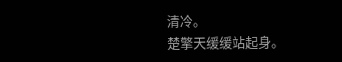清冷。
楚擎天缓缓站起身。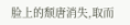脸上的颓唐消失,取而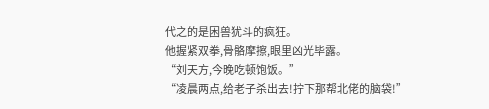代之的是困兽犹斗的疯狂。
他握紧双拳,骨骼摩擦,眼里凶光毕露。
“刘天方,今晚吃顿饱饭。”
“凌晨两点,给老子杀出去!拧下那帮北佬的脑袋!”